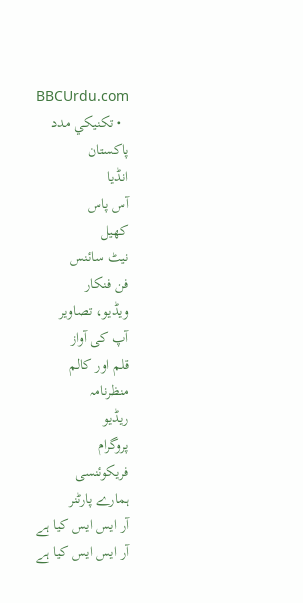BBCUrdu.com
  • تکنيکي مدد
پاکستان
انڈیا
آس پاس
کھیل
نیٹ سائنس
فن فنکار
ویڈیو، تصاویر
آپ کی آواز
قلم اور کالم
منظرنامہ
ریڈیو
پروگرام
فریکوئنسی
ہمارے پارٹنر
آر ایس ایس کیا ہے
آر ایس ایس کیا ہے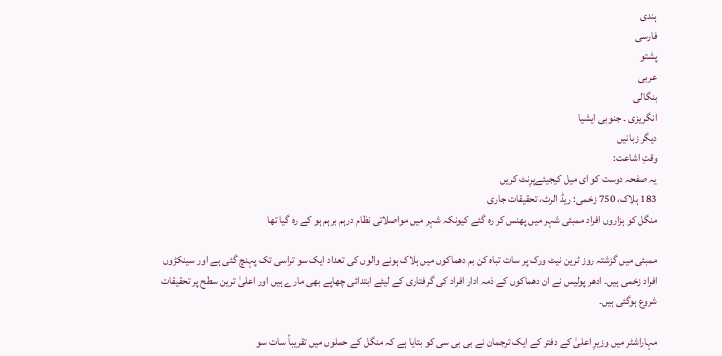ہندی
فارسی
پشتو
عربی
بنگالی
انگریزی ۔ جنوبی ایشیا
دیگر زبانیں
وقتِ اشاعت:
یہ صفحہ دوست کو ای میل کیجیئےپرِنٹ کریں
183 ہلاک، 750 زخمی: ریڈ الرٹ، تحقیقات جاری
منگل کو ہزاروں افراد ممبئی شہر میں پھنس کر رہ گئے کیونکہ شہر میں مواصلاتی نظام درہم برہم ہو کے رہ گیا تھا

ممبئی میں گزشتہ روز ٹرین نیٹ ورک پر سات تباہ کن بم دھماکوں میں ہلاک ہونے والوں کی تعداد ایک سو تراسی تک پہنچ گئی ہے اور سینکڑوں افراد زخمی ہیں۔ ادھر پولیس نے ان دھماکوں کے ذمہ ادار افراد کی گرفتاری کے لیئے ابتدائی چھاپے بھی مارے ہیں اور اعلیٰ ترین سطح پر تحقیقات شروع ہوگئی ہیں۔

مہاراشٹر میں وزیرِ اعلیٰ کے دفتر کے ایک ترجمان نے بی بی سی کو بتایا ہے کہ منگل کے حملوں میں تقریباً سات سو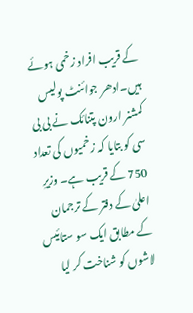کے قریب افراد زخمی ہوئے ہیں۔ادھر جوائنٹ پولیس کمشنر ارون پتنائک نے بی بی سی کو بتایا کہ زخمیوں کی تعداد 750 کے قریب ہے۔ وزیرِ اعلیٰ کے دفتر کے ترجمان کے مطابق ایک سو ستائیس لاشوں کو شناخت کر لیا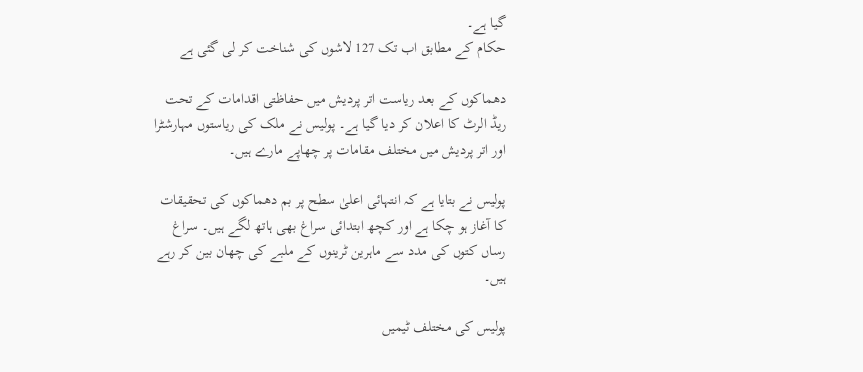گیا ہے۔
حکام کے مطابق اب تک 127 لاشوں کی شناخت کر لی گئی ہے

دھماکوں کے بعد ریاست اتر پردیش میں حفاظتی اقدامات کے تحت ریڈ الرٹ کا اعلان کر دیا گیا ہے۔ پولیس نے ملک کی ریاستوں مہارشٹرا اور اتر پردیش میں مختلف مقامات پر چھاپے مارے ہیں۔

پولیس نے بتایا ہے کہ انتہائی اعلیٰ سطح پر بم دھماکوں کی تحقیقات کا آغاز ہو چکا ہے اور کچھ ابتدائی سراغ بھی ہاتھ لگے ہیں۔ سراغ رساں کتوں کی مدد سے ماہرین ٹرینوں کے ملبے کی چھان بین کر رہے ہیں۔

پولیس کی مختلف ٹیمیں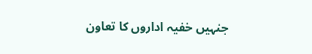جنہیں خفیہ اداروں کا تعاون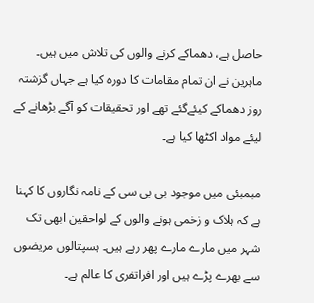حاصل ہے، دھماکے کرنے والوں کی تلاش میں ہیں۔ ماہرین نے ان تمام مقامات کا دورہ کیا ہے جہاں گزشتہ روز دھماکے کیئےگئے تھے اور تحقیقات کو آگے بڑھانے کے لیئے مواد اکٹھا کیا ہے۔

مبمبئی میں موجود بی بی سی کے نامہ نگاروں کا کہنا ہے کہ ہلاک و زخمی ہونے والوں کے لواحقین ابھی تک شہر میں مارے مارے پھر رہے ہیں۔ ہسپتالوں مریضوں سے بھرے پڑے ہیں اور افراتفری کا عالم ہے۔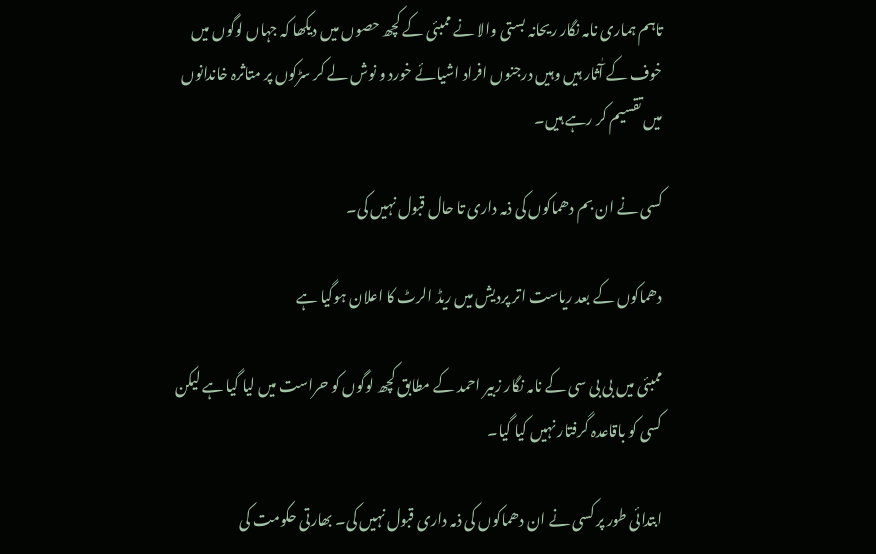تاہم ہماری نامہ نگار ریحانہ بستی والا نے ممبئی کے کچھ حصوں میں دیکھا کہ جہاں لوگوں میں خوف کے آٰثار ہیں وہیں درجنوں افراد اشیائے خورد و نوش لے کر سڑکوں پر متاثرہ خاندانوں میں تقسیم کر رہے ہیں۔

کسی نے ان بم دھماکوں کی ذمہ داری تا حال قبول نہیں کی۔

دھماکوں کے بعد ریاست اتر پردیش میں ریڈ الرٹ کا اعلان ہوگیا ہے

ممبئی میں بی بی سی کے نامہ نگار زبیر احمد کے مطابق کچھ لوگوں کو حراست میں لیا گیا ہے لیکن کسی کو باقاعدہ گرفتار نہیں کیا گیا۔

ابتدائی طور پر کسی نے ان دھماکوں کی ذمہ داری قبول نہیں کی۔ بھارتی حکومت کی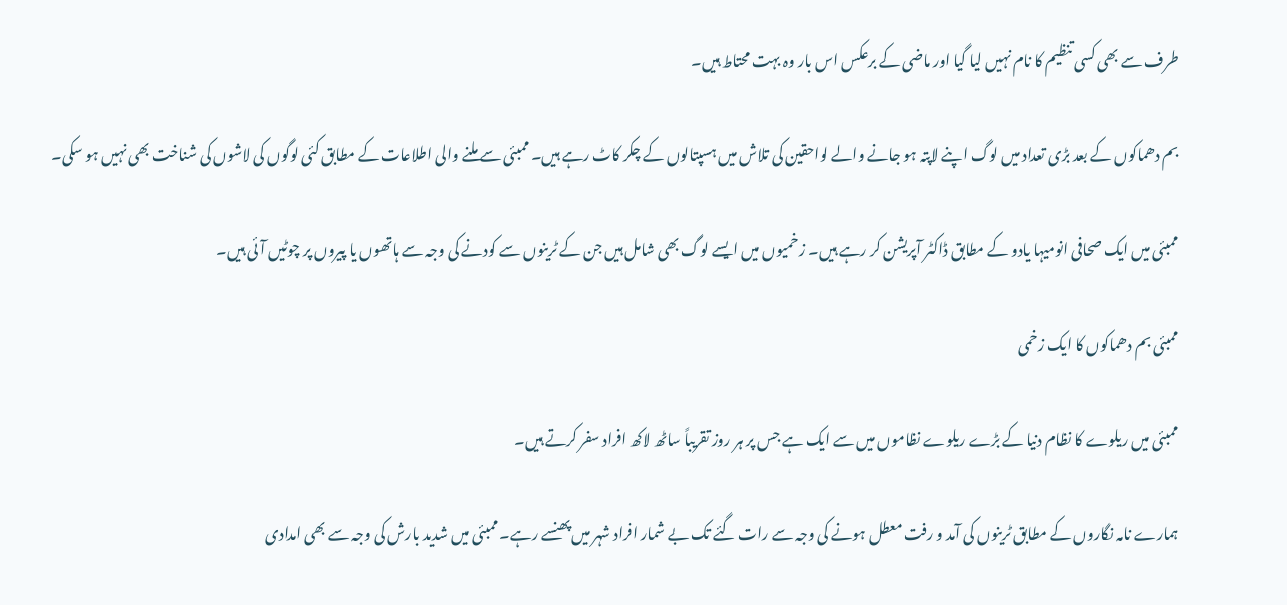طرف سے بھی کسی تنظیم کا نام نہیں لیا گیا اور ماضی کے برعکس اس بار وہ بہت محتاط ہیں۔

بم دھماکوں کے بعد بڑی تعداد میں لوگ اپنے لاپتہ ہو جانے والے لواحقین کی تلاش میں ہسپتالوں کے چکر کاٹ رہے ہیں۔ ممبئی سے ملنے والی اطلاعات کے مطابق کئی لوگوں کی لاشوں کی شناخت بھی نہیں ہو سکی۔

ممبئی میں ایک صحافی انومیہا یادو کے مطابق ڈاکٹر آپریشن کر رہے ہیں۔ زخمیوں میں ایسے لوگ بھی شامل ہیں جن کے ٹرینوں سے کودنے کی وجہ سے ہاتھوں یا پیروں پر چوٹیں آئی ہیں۔

ممبئی بم دھماکوں کا ایک زخمی

ممبئی میں ریلوے کا نظام دنیا کے بڑے ریلوے نظاموں میں سے ایک ہے جس پر ہر روز تقریباً ساٹھ لاکھ افراد سفر کرتے ہیں۔

ہمارے نامہ نگاروں کے مطابق ٹرینوں کی آمد و رفت معطل ہونے کی وجہ سے رات گئے تک بے شمار افراد شہر میں پھنسے رہے۔ ممبئی میں شدید بارش کی وجہ سے بھی امدادی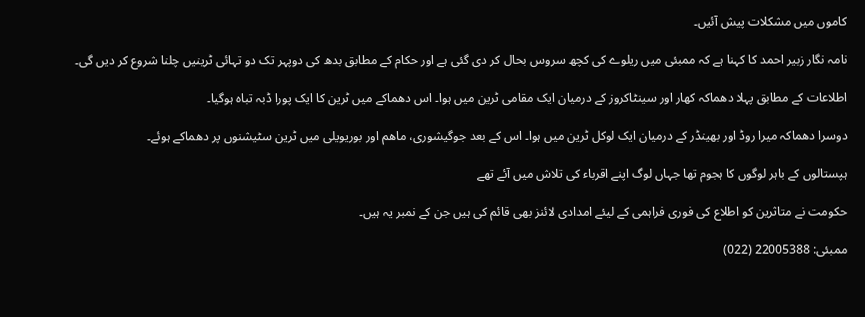کاموں میں مشکلات پیش آئیں۔

نامہ نگار زبیر احمد کا کہنا ہے کہ ممبئی میں ریلوے کی کچھ سروس بحال کر دی گئی ہے اور حکام کے مطابق بدھ کی دوپہر تک دو تہائی ٹرینیں چلنا شروع کر دیں گی۔

اطلاعات کے مطابق پہلا دھماکہ کھار اور سینٹاکروز کے درمیان ایک مقامی ٹرین میں ہوا۔ اس دھماکے میں ٹرین کا ایک پورا ڈبہ تباہ ہوگیا۔

دوسرا دھماکہ میرا روڈ اور بھینڈر کے درمیان ایک لوکل ٹرین میں ہوا۔ اس کے بعد جوگیشوری، ماھم اور بوریویلی میں ٹرین سٹیشنوں پر دھماکے ہوئے۔

ہپستالوں کے باہر لوگوں کا ہجوم تھا جہاں لوگ اپنے اقرباء کی تلاش میں آئے تھے

حکومت نے متاثرین کو اطلاع کی فوری فراہمی کے لیئے امدادی لائنز بھی قائم کی ہیں جن کے نمبر یہ ہیں۔

ممبئی: 22005388 (022)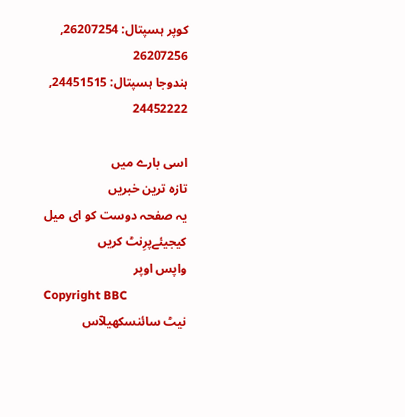کوپر ہسپتال: 26207254, 26207256
ہندوجا ہسپتال: 24451515, 24452222

اسی بارے میں
تازہ ترین خبریں
یہ صفحہ دوست کو ای میل کیجیئےپرِنٹ کریں
واپس اوپر
Copyright BBC
نیٹ سائنسکھیلآس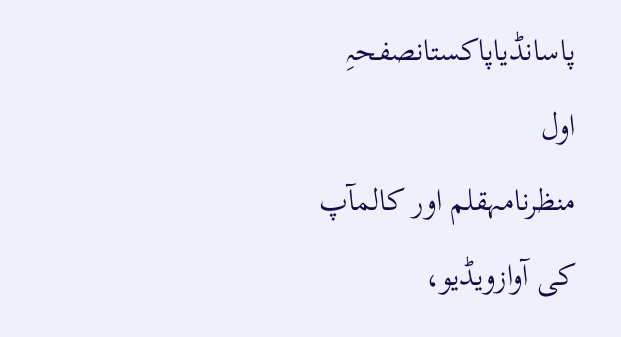پاسانڈیاپاکستانصفحہِ اول
منظرنامہقلم اور کالمآپ کی آوازویڈیو،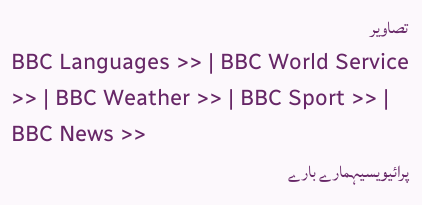تصاویر
BBC Languages >> | BBC World Service >> | BBC Weather >> | BBC Sport >> | BBC News >>
پرائیویسیہمارے بارے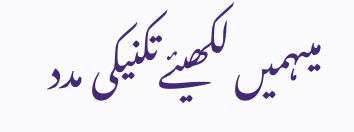میںہمیں لکھیئےتکنیکی مدد